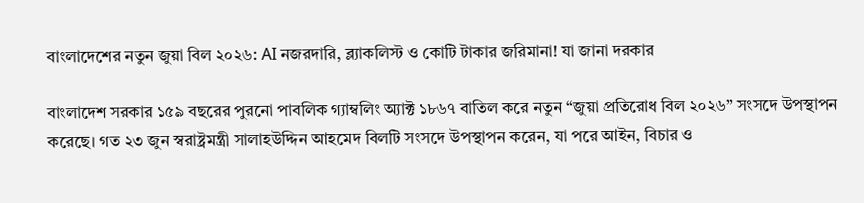বাংলাদেশের নতুন জুয়া বিল ২০২৬: AI নজরদারি, ব্ল্যাকলিস্ট ও কোটি টাকার জরিমানা! যা জানা দরকার

বাংলাদেশ সরকার ১৫৯ বছরের পুরনো পাবলিক গ্যাম্বলিং অ্যাক্ট ১৮৬৭ বাতিল করে নতুন “জুয়া প্রতিরোধ বিল ২০২৬” সংসদে উপস্থাপন করেছে। গত ২৩ জুন স্বরাষ্ট্রমন্ত্রী সালাহউদ্দিন আহমেদ বিলটি সংসদে উপস্থাপন করেন, যা পরে আইন, বিচার ও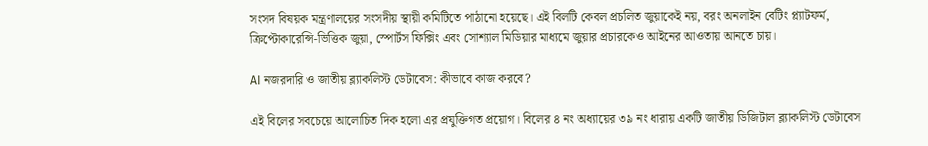সংসদ বিষয়ক মন্ত্রণালয়ের সংসদীয় স্থায়ী কমিটিতে পাঠানো হয়েছে। এই বিলটি কেবল প্রচলিত জুয়াকেই নয়, বরং অনলাইন বেটিং প্ল্যাটফর্ম, ক্রিপ্টোকারেন্সি-ভিত্তিক জুয়া, স্পোর্টস ফিক্সিং এবং সোশ্যাল মিডিয়ার মাধ্যমে জুয়ার প্রচারকেও আইনের আওতায় আনতে চায়।

AI নজরদারি ও জাতীয় ব্ল্যাকলিস্ট ডেটাবেস: কীভাবে কাজ করবে?

এই বিলের সবচেয়ে আলোচিত দিক হলো এর প্রযুক্তিগত প্রয়োগ। বিলের ৪ নং অধ্যায়ের ৩৯ নং ধারায় একটি জাতীয় ডিজিটাল ব্ল্যাকলিস্ট ডেটাবেস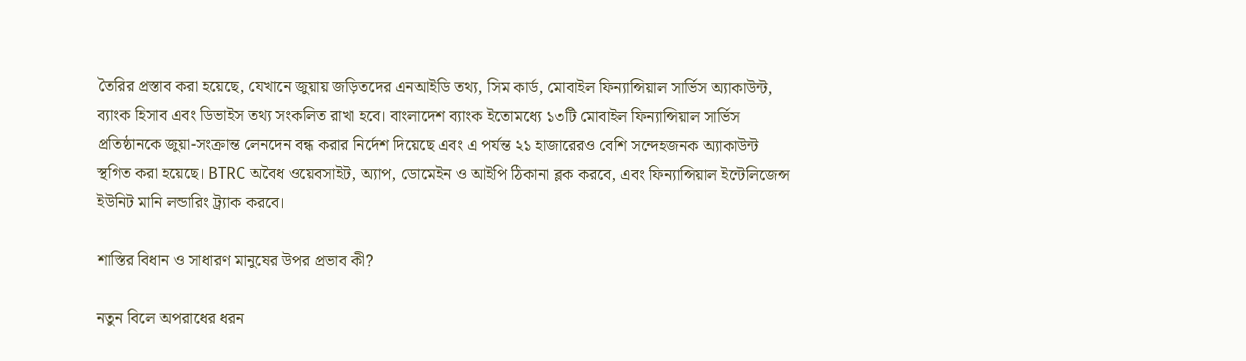তৈরির প্রস্তাব করা হয়েছে, যেখানে জুয়ায় জড়িতদের এনআইডি তথ্য, সিম কার্ড, মোবাইল ফিন্যান্সিয়াল সার্ভিস অ্যাকাউন্ট, ব্যাংক হিসাব এবং ডিভাইস তথ্য সংকলিত রাখা হবে। বাংলাদেশ ব্যাংক ইতোমধ্যে ১৩টি মোবাইল ফিন্যান্সিয়াল সার্ভিস প্রতিষ্ঠানকে জুয়া-সংক্রান্ত লেনদেন বন্ধ করার নির্দেশ দিয়েছে এবং এ পর্যন্ত ২১ হাজারেরও বেশি সন্দেহজনক অ্যাকাউন্ট স্থগিত করা হয়েছে। BTRC অবৈধ ওয়েবসাইট, অ্যাপ, ডোমেইন ও আইপি ঠিকানা ব্লক করবে, এবং ফিন্যান্সিয়াল ইন্টেলিজেন্স ইউনিট মানি লন্ডারিং ট্র্যাক করবে।

শাস্তির বিধান ও সাধারণ মানুষের উপর প্রভাব কী?

নতুন বিলে অপরাধের ধরন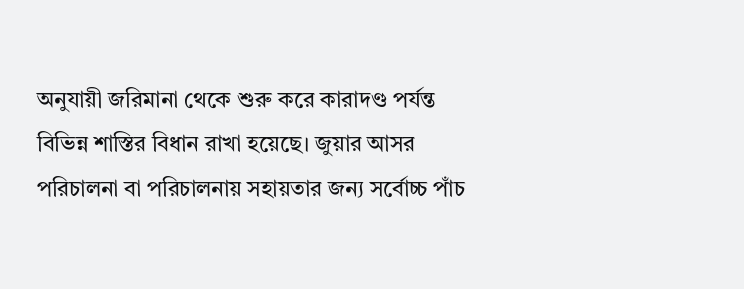অনুযায়ী জরিমানা থেকে শুরু করে কারাদণ্ড পর্যন্ত বিভিন্ন শাস্তির বিধান রাখা হয়েছে। জুয়ার আসর পরিচালনা বা পরিচালনায় সহায়তার জন্য সর্বোচ্চ পাঁচ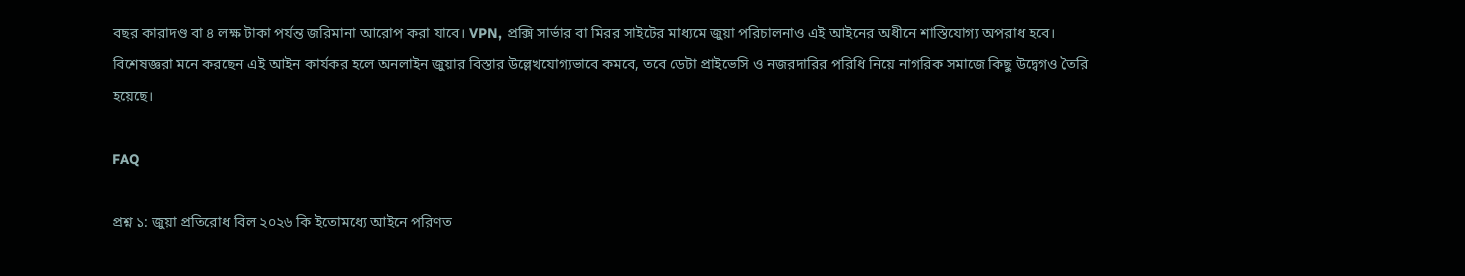বছর কারাদণ্ড বা ৪ লক্ষ টাকা পর্যন্ত জরিমানা আরোপ করা যাবে। VPN, প্রক্সি সার্ভার বা মিরর সাইটের মাধ্যমে জুয়া পরিচালনাও এই আইনের অধীনে শাস্তিযোগ্য অপরাধ হবে। বিশেষজ্ঞরা মনে করছেন এই আইন কার্যকর হলে অনলাইন জুয়ার বিস্তার উল্লেখযোগ্যভাবে কমবে, তবে ডেটা প্রাইভেসি ও নজরদারির পরিধি নিয়ে নাগরিক সমাজে কিছু উদ্বেগও তৈরি হয়েছে।

FAQ

প্রশ্ন ১: জুয়া প্রতিরোধ বিল ২০২৬ কি ইতোমধ্যে আইনে পরিণত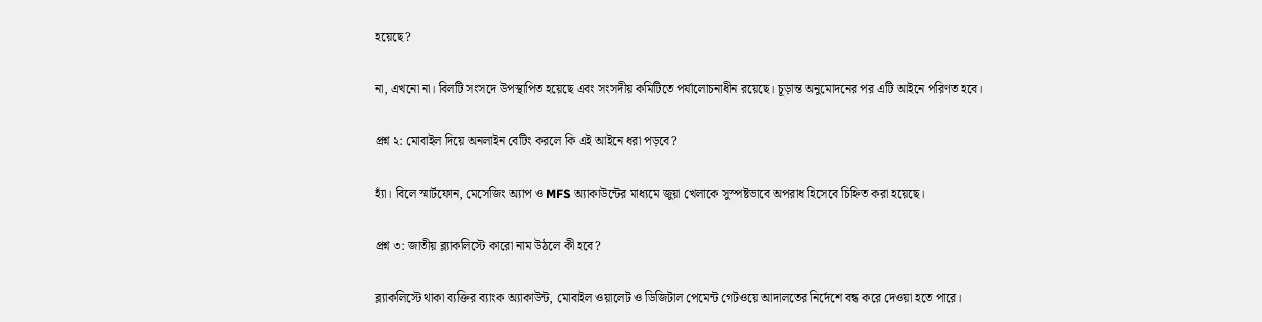হয়েছে?

না, এখনো না। বিলটি সংসদে উপস্থাপিত হয়েছে এবং সংসদীয় কমিটিতে পর্যালোচনাধীন রয়েছে। চূড়ান্ত অনুমোদনের পর এটি আইনে পরিণত হবে।

প্রশ্ন ২: মোবাইল দিয়ে অনলাইন বেটিং করলে কি এই আইনে ধরা পড়বে?

হ্যাঁ। বিলে স্মার্টফোন, মেসেজিং অ্যাপ ও MFS অ্যাকাউন্টের মাধ্যমে জুয়া খেলাকে সুস্পষ্টভাবে অপরাধ হিসেবে চিহ্নিত করা হয়েছে।

প্রশ্ন ৩: জাতীয় ব্ল্যাকলিস্টে কারো নাম উঠলে কী হবে?

ব্ল্যাকলিস্টে থাকা ব্যক্তির ব্যাংক অ্যাকাউন্ট, মোবাইল ওয়ালেট ও ডিজিটাল পেমেন্ট গেটওয়ে আদালতের নির্দেশে বন্ধ করে দেওয়া হতে পারে।